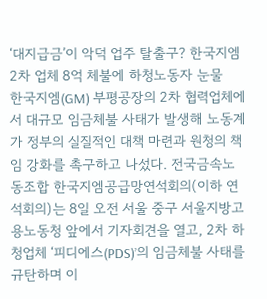‘대지급금’이 악덕 업주 탈출구? 한국지엠 2차 업체 8억 체불에 하청노동자 눈물
한국지엠(GM) 부평공장의 2차 협력업체에서 대규모 임금체불 사태가 발생해 노동계가 정부의 실질적인 대책 마련과 원청의 책임 강화를 촉구하고 나섰다. 전국금속노동조합 한국지엠공급망연석회의(이하 연석회의)는 8일 오전 서울 중구 서울지방고용노동청 앞에서 기자회견을 열고, 2차 하청업체 ‘피디에스(PDS)’의 임금체불 사태를 규탄하며 이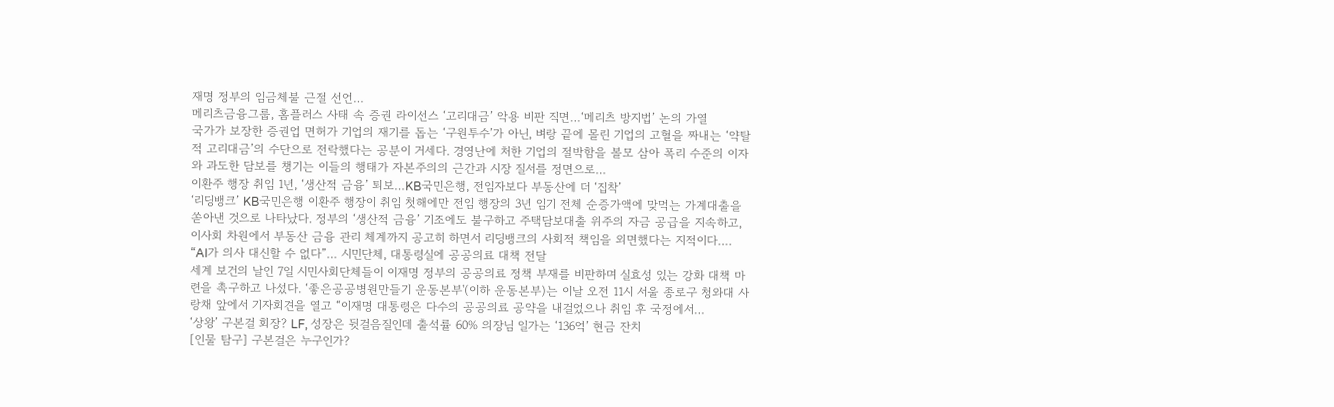재명 정부의 임금체불 근절 선언…
메리츠금융그룹, 홈플러스 사태 속 증권 라이선스 ‘고리대금’ 악용 비판 직면…‘메리츠 방지법’ 논의 가열
국가가 보장한 증권업 면허가 기업의 재기를 돕는 ‘구원투수’가 아닌, 벼랑 끝에 몰린 기업의 고혈을 짜내는 ‘약탈적 고리대금’의 수단으로 전락했다는 공분이 거세다. 경영난에 처한 기업의 절박함을 볼모 삼아 폭리 수준의 이자와 과도한 담보를 챙기는 이들의 행태가 자본주의의 근간과 시장 질서를 정면으로…
이환주 행장 취임 1년, ‘생산적 금융’ 퇴보…KB국민은행, 전임자보다 부동산에 더 ‘집착’
‘리딩뱅크’ KB국민은행 이환주 행장이 취임 첫해에만 전임 행장의 3년 임기 전체 순증가액에 맞먹는 가계대출을 쏟아낸 것으로 나타났다. 정부의 ‘생산적 금융’ 기조에도 불구하고 주택담보대출 위주의 자금 공급을 지속하고, 이사회 차원에서 부동산 금융 관리 체계까지 공고히 하면서 리딩뱅크의 사회적 책임을 외면했다는 지적이다….
“AI가 의사 대신할 수 없다”… 시민단체, 대통령실에 공공의료 대책 전달
세계 보건의 날인 7일 시민사회단체들이 이재명 정부의 공공의료 정책 부재를 비판하며 실효성 있는 강화 대책 마련을 촉구하고 나섰다. ‘좋은공공병원만들기 운동본부'(이하 운동본부)는 이날 오전 11시 서울 종로구 청와대 사랑채 앞에서 기자회견을 열고 “이재명 대통령은 다수의 공공의료 공약을 내걸었으나 취임 후 국정에서…
‘상왕’ 구본걸 회장? LF, 성장은 뒷걸음질인데 출석률 60% 의장님 일가는 ‘136억’ 현금 잔치
[인물 탐구] 구본걸은 누구인가?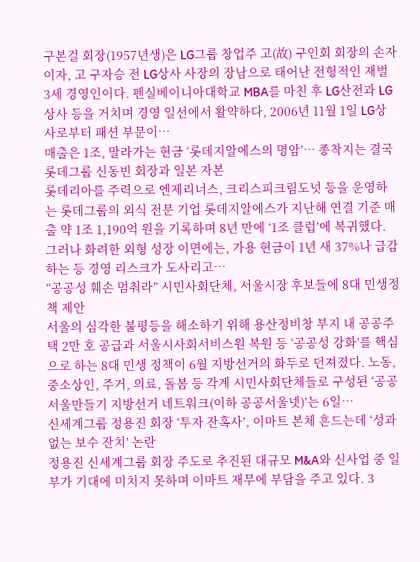구본걸 회장(1957년생)은 LG그룹 창업주 고(故) 구인회 회장의 손자이자, 고 구자승 전 LG상사 사장의 장남으로 태어난 전형적인 재벌 3세 경영인이다. 펜실베이니아대학교 MBA를 마친 후 LG산전과 LG상사 등을 거치며 경영 일선에서 활약하다, 2006년 11월 1일 LG상사로부터 패션 부문이…
매출은 1조, 말라가는 현금 ‘롯데지알에스의 명암’… 종착지는 결국 롯데그룹 신동빈 회장과 일본 자본
롯데리아를 주력으로 엔제리너스, 크리스피크림도넛 등을 운영하는 롯데그룹의 외식 전문 기업 롯데지알에스가 지난해 연결 기준 매출 약 1조 1,190억 원을 기록하며 8년 만에 ‘1조 클럽’에 복귀했다. 그러나 화려한 외형 성장 이면에는, 가용 현금이 1년 새 37%나 급감하는 등 경영 리스크가 도사리고…
“공공성 훼손 멈춰라” 시민사회단체, 서울시장 후보들에 8대 민생정책 제안
서울의 심각한 불평등을 해소하기 위해 용산정비창 부지 내 공공주택 2만 호 공급과 서울시사회서비스원 복원 등 ‘공공성 강화’를 핵심으로 하는 8대 민생 정책이 6월 지방선거의 화두로 던져졌다. 노동, 중소상인, 주거, 의료, 돌봄 등 각계 시민사회단체들로 구성된 ‘공공서울만들기 지방선거 네트워크(이하 공공서울넷)’는 6일…
신세계그룹 정용진 회장 ‘투자 잔혹사’, 이마트 본체 흔드는데 ‘성과 없는 보수 잔치’ 논란
정용진 신세계그룹 회장 주도로 추진된 대규모 M&A와 신사업 중 일부가 기대에 미치지 못하며 이마트 재무에 부담을 주고 있다. 3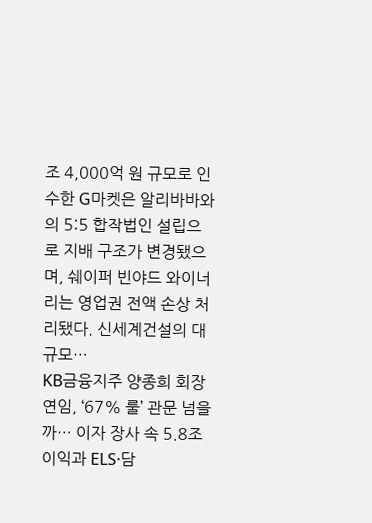조 4,000억 원 규모로 인수한 G마켓은 알리바바와의 5:5 합작법인 설립으로 지배 구조가 변경됐으며, 쉐이퍼 빈야드 와이너리는 영업권 전액 손상 처리됐다. 신세계건설의 대규모…
KB금융지주 양종희 회장 연임, ‘67% 룰’ 관문 넘을까… 이자 장사 속 5.8조 이익과 ELS·담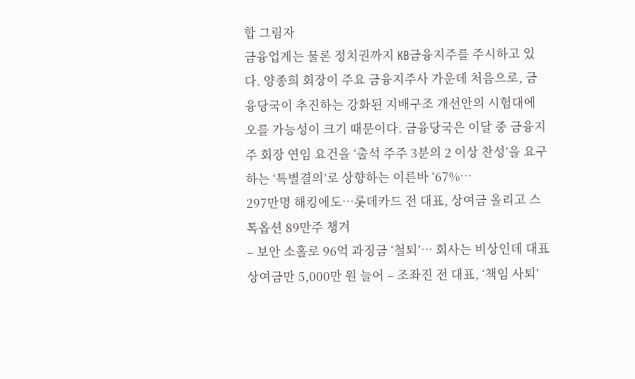합 그림자
금융업계는 물론 정치권까지 KB금융지주를 주시하고 있다. 양종희 회장이 주요 금융지주사 가운데 처음으로, 금융당국이 추진하는 강화된 지배구조 개선안의 시험대에 오를 가능성이 크기 때문이다. 금융당국은 이달 중 금융지주 회장 연임 요건을 ‘출석 주주 3분의 2 이상 찬성’을 요구하는 ‘특별결의’로 상향하는 이른바 ‘67%…
297만명 해킹에도…롯데카드 전 대표, 상여금 올리고 스톡옵션 89만주 챙겨
– 보안 소홀로 96억 과징금 ‘철퇴’… 회사는 비상인데 대표 상여금만 5,000만 원 늘어 – 조좌진 전 대표, ‘책임 사퇴’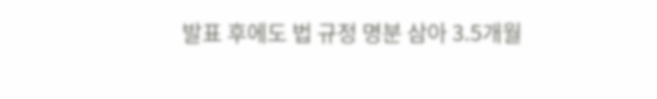발표 후에도 법 규정 명분 삼아 3.5개월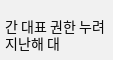간 대표 권한 누려 지난해 대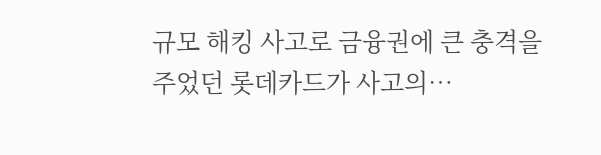규모 해킹 사고로 금융권에 큰 충격을 주었던 롯데카드가 사고의…